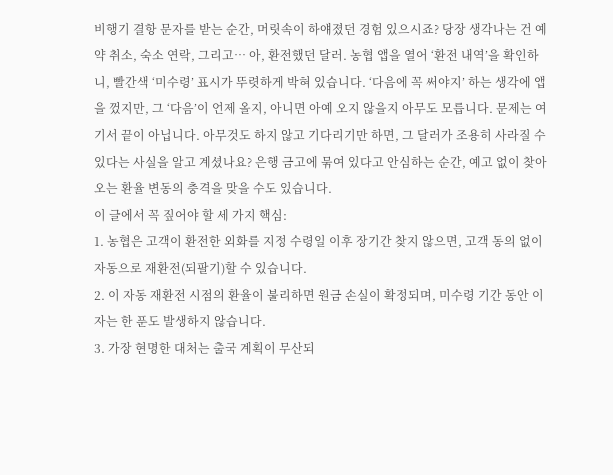비행기 결항 문자를 받는 순간, 머릿속이 하얘졌던 경험 있으시죠? 당장 생각나는 건 예약 취소, 숙소 연락, 그리고… 아, 환전했던 달러. 농협 앱을 열어 ‘환전 내역’을 확인하니, 빨간색 ‘미수령’ 표시가 뚜렷하게 박혀 있습니다. ‘다음에 꼭 써야지’ 하는 생각에 앱을 껐지만, 그 ‘다음’이 언제 올지, 아니면 아예 오지 않을지 아무도 모릅니다. 문제는 여기서 끝이 아닙니다. 아무것도 하지 않고 기다리기만 하면, 그 달러가 조용히 사라질 수 있다는 사실을 알고 계셨나요? 은행 금고에 묶여 있다고 안심하는 순간, 예고 없이 찾아오는 환율 변동의 충격을 맞을 수도 있습니다.
이 글에서 꼭 짚어야 할 세 가지 핵심:
1. 농협은 고객이 환전한 외화를 지정 수령일 이후 장기간 찾지 않으면, 고객 동의 없이 자동으로 재환전(되팔기)할 수 있습니다.
2. 이 자동 재환전 시점의 환율이 불리하면 원금 손실이 확정되며, 미수령 기간 동안 이자는 한 푼도 발생하지 않습니다.
3. 가장 현명한 대처는 출국 계획이 무산되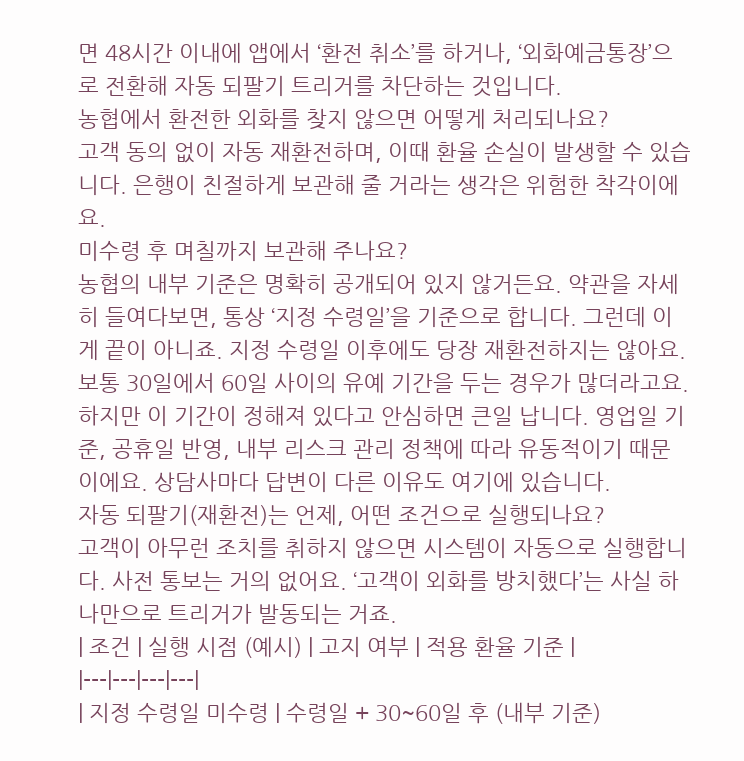면 48시간 이내에 앱에서 ‘환전 취소’를 하거나, ‘외화예금통장’으로 전환해 자동 되팔기 트리거를 차단하는 것입니다.
농협에서 환전한 외화를 찾지 않으면 어떻게 처리되나요?
고객 동의 없이 자동 재환전하며, 이때 환율 손실이 발생할 수 있습니다. 은행이 친절하게 보관해 줄 거라는 생각은 위험한 착각이에요.
미수령 후 며칠까지 보관해 주나요?
농협의 내부 기준은 명확히 공개되어 있지 않거든요. 약관을 자세히 들여다보면, 통상 ‘지정 수령일’을 기준으로 합니다. 그런데 이게 끝이 아니죠. 지정 수령일 이후에도 당장 재환전하지는 않아요. 보통 30일에서 60일 사이의 유예 기간을 두는 경우가 많더라고요. 하지만 이 기간이 정해져 있다고 안심하면 큰일 납니다. 영업일 기준, 공휴일 반영, 내부 리스크 관리 정책에 따라 유동적이기 때문이에요. 상담사마다 답변이 다른 이유도 여기에 있습니다.
자동 되팔기(재환전)는 언제, 어떤 조건으로 실행되나요?
고객이 아무런 조치를 취하지 않으면 시스템이 자동으로 실행합니다. 사전 통보는 거의 없어요. ‘고객이 외화를 방치했다’는 사실 하나만으로 트리거가 발동되는 거죠.
| 조건 | 실행 시점 (예시) | 고지 여부 | 적용 환율 기준 |
|---|---|---|---|
| 지정 수령일 미수령 | 수령일 + 30~60일 후 (내부 기준)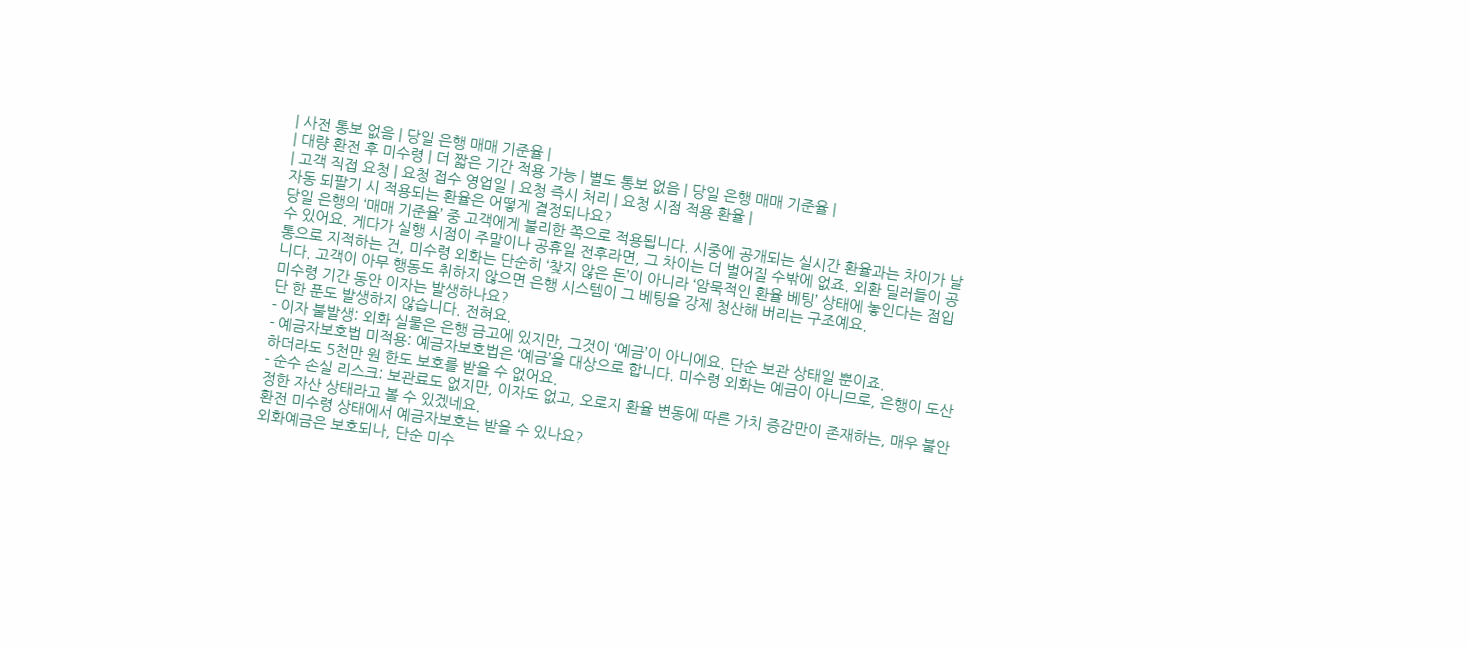| 사전 통보 없음 | 당일 은행 매매 기준율 |
| 대량 환전 후 미수령 | 더 짧은 기간 적용 가능 | 별도 통보 없음 | 당일 은행 매매 기준율 |
| 고객 직접 요청 | 요청 접수 영업일 | 요청 즉시 처리 | 요청 시점 적용 환율 |
자동 되팔기 시 적용되는 환율은 어떻게 결정되나요?
당일 은행의 ‘매매 기준율’ 중 고객에게 불리한 쪽으로 적용됩니다. 시중에 공개되는 실시간 환율과는 차이가 날 수 있어요. 게다가 실행 시점이 주말이나 공휴일 전후라면, 그 차이는 더 벌어질 수밖에 없죠. 외환 딜러들이 공통으로 지적하는 건, 미수령 외화는 단순히 ‘찾지 않은 돈’이 아니라 ‘암묵적인 환율 베팅’ 상태에 놓인다는 점입니다. 고객이 아무 행동도 취하지 않으면 은행 시스템이 그 베팅을 강제 청산해 버리는 구조예요.
미수령 기간 동안 이자는 발생하나요?
단 한 푼도 발생하지 않습니다. 전혀요.
- 이자 불발생: 외화 실물은 은행 금고에 있지만, 그것이 ‘예금’이 아니에요. 단순 보관 상태일 뿐이죠.
- 예금자보호법 미적용: 예금자보호법은 ‘예금’을 대상으로 합니다. 미수령 외화는 예금이 아니므로, 은행이 도산하더라도 5천만 원 한도 보호를 받을 수 없어요.
- 순수 손실 리스크: 보관료도 없지만, 이자도 없고, 오로지 환율 변동에 따른 가치 증감만이 존재하는, 매우 불안정한 자산 상태라고 볼 수 있겠네요.
환전 미수령 상태에서 예금자보호는 받을 수 있나요?
외화예금은 보호되나, 단순 미수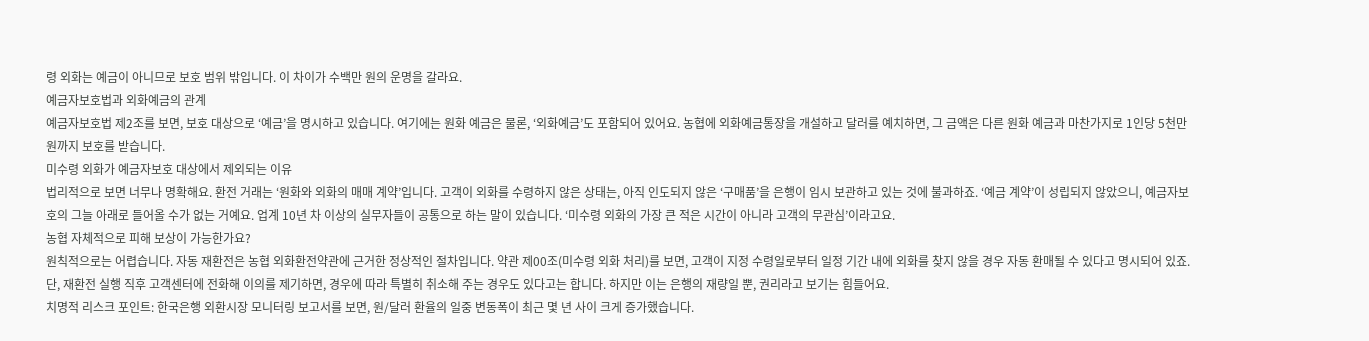령 외화는 예금이 아니므로 보호 범위 밖입니다. 이 차이가 수백만 원의 운명을 갈라요.
예금자보호법과 외화예금의 관계
예금자보호법 제2조를 보면, 보호 대상으로 ‘예금’을 명시하고 있습니다. 여기에는 원화 예금은 물론, ‘외화예금’도 포함되어 있어요. 농협에 외화예금통장을 개설하고 달러를 예치하면, 그 금액은 다른 원화 예금과 마찬가지로 1인당 5천만 원까지 보호를 받습니다.
미수령 외화가 예금자보호 대상에서 제외되는 이유
법리적으로 보면 너무나 명확해요. 환전 거래는 ‘원화와 외화의 매매 계약’입니다. 고객이 외화를 수령하지 않은 상태는, 아직 인도되지 않은 ‘구매품’을 은행이 임시 보관하고 있는 것에 불과하죠. ‘예금 계약’이 성립되지 않았으니, 예금자보호의 그늘 아래로 들어올 수가 없는 거예요. 업계 10년 차 이상의 실무자들이 공통으로 하는 말이 있습니다. ‘미수령 외화의 가장 큰 적은 시간이 아니라 고객의 무관심’이라고요.
농협 자체적으로 피해 보상이 가능한가요?
원칙적으로는 어렵습니다. 자동 재환전은 농협 외화환전약관에 근거한 정상적인 절차입니다. 약관 제00조(미수령 외화 처리)를 보면, 고객이 지정 수령일로부터 일정 기간 내에 외화를 찾지 않을 경우 자동 환매될 수 있다고 명시되어 있죠. 단, 재환전 실행 직후 고객센터에 전화해 이의를 제기하면, 경우에 따라 특별히 취소해 주는 경우도 있다고는 합니다. 하지만 이는 은행의 재량일 뿐, 권리라고 보기는 힘들어요.
치명적 리스크 포인트: 한국은행 외환시장 모니터링 보고서를 보면, 원/달러 환율의 일중 변동폭이 최근 몇 년 사이 크게 증가했습니다.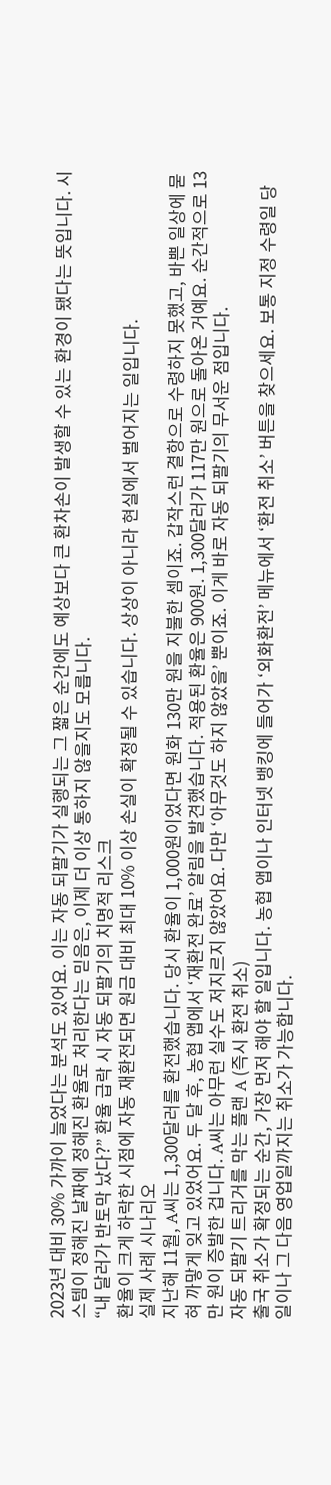2023년 대비 30% 가까이 늘었다는 분석도 있어요. 이는 자동 되팔기가 실행되는 그 짧은 순간에도 예상보다 큰 환차손이 발생할 수 있는 환경이 됐다는 뜻입니다. 시스템이 정해진 날짜에 정해진 환율로 처리한다는 믿음은, 이제 더 이상 통하지 않을지도 모릅니다.
“내 달러가 반토막 났다?” 환율 급락 시 자동 되팔기의 치명적 리스크
환율이 크게 하락한 시점에 자동 재환전되면 원금 대비 최대 10% 이상 손실이 확정될 수 있습니다. 상상이 아니라 현실에서 벌어지는 일입니다.
실제 사례 시나리오
지난해 11월, A씨는 1,300달러를 환전했습니다. 당시 환율이 1,000원이었다면 원화 130만 원을 지불한 셈이죠. 갑작스런 결항으로 수령하지 못했고, 바쁜 일상에 묻혀 까맣게 잊고 있었어요. 두 달 후, 농협 앱에서 ‘재환전 완료’ 알림을 발견했습니다. 적용된 환율은 900원. 1,300달러가 117만 원으로 돌아온 거예요. 순간적으로 13만 원이 증발한 겁니다. A씨는 아무런 실수도 저지르지 않았어요. 다만 ‘아무것도 하지 않았을’ 뿐이죠. 이게 바로 자동 되팔기의 무서운 점입니다.
자동 되팔기 트리거를 막는 플랜 A (즉시 환전 취소)
출국 취소가 확정되는 순간, 가장 먼저 해야 할 일입니다. 농협 앱이나 인터넷 뱅킹에 들어가 ‘외화환전’ 메뉴에서 ‘환전 취소’ 버튼을 찾으세요. 보통 지정 수령일 당일이나 그 다음 영업일까지는 취소가 가능합니다.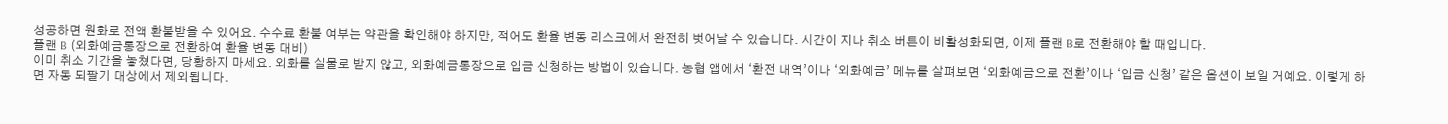성공하면 원화로 전액 환불받을 수 있어요. 수수료 환불 여부는 약관을 확인해야 하지만, 적어도 환율 변동 리스크에서 완전히 벗어날 수 있습니다. 시간이 지나 취소 버튼이 비활성화되면, 이제 플랜 B로 전환해야 할 때입니다.
플랜 B (외화예금통장으로 전환하여 환율 변동 대비)
이미 취소 기간을 놓쳤다면, 당황하지 마세요. 외화를 실물로 받지 않고, 외화예금통장으로 입금 신청하는 방법이 있습니다. 농협 앱에서 ‘환전 내역’이나 ‘외화예금’ 메뉴를 살펴보면 ‘외화예금으로 전환’이나 ‘입금 신청’ 같은 옵션이 보일 거예요. 이렇게 하면 자동 되팔기 대상에서 제외됩니다.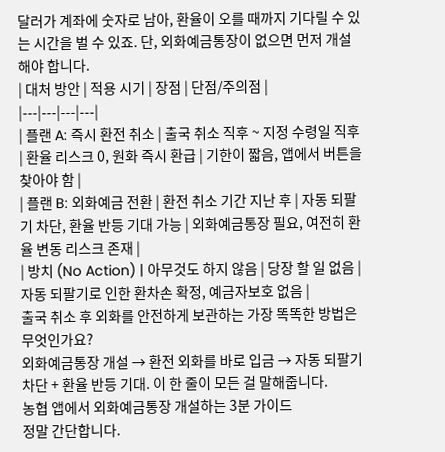달러가 계좌에 숫자로 남아, 환율이 오를 때까지 기다릴 수 있는 시간을 벌 수 있죠. 단, 외화예금통장이 없으면 먼저 개설해야 합니다.
| 대처 방안 | 적용 시기 | 장점 | 단점/주의점 |
|---|---|---|---|
| 플랜 A: 즉시 환전 취소 | 출국 취소 직후 ~ 지정 수령일 직후 | 환율 리스크 0, 원화 즉시 환급 | 기한이 짧음, 앱에서 버튼을 찾아야 함 |
| 플랜 B: 외화예금 전환 | 환전 취소 기간 지난 후 | 자동 되팔기 차단, 환율 반등 기대 가능 | 외화예금통장 필요, 여전히 환율 변동 리스크 존재 |
| 방치 (No Action) | 아무것도 하지 않음 | 당장 할 일 없음 | 자동 되팔기로 인한 환차손 확정, 예금자보호 없음 |
출국 취소 후 외화를 안전하게 보관하는 가장 똑똑한 방법은 무엇인가요?
외화예금통장 개설 → 환전 외화를 바로 입금 → 자동 되팔기 차단 + 환율 반등 기대. 이 한 줄이 모든 걸 말해줍니다.
농협 앱에서 외화예금통장 개설하는 3분 가이드
정말 간단합니다.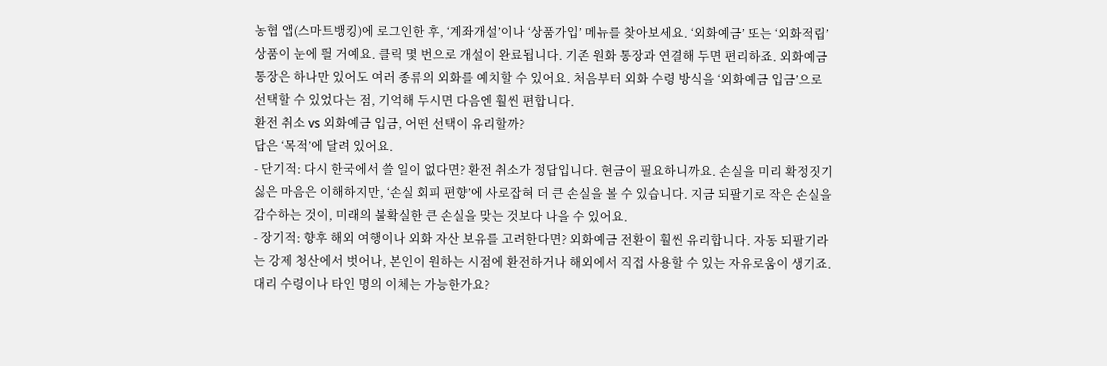농협 앱(스마트뱅킹)에 로그인한 후, ‘계좌개설’이나 ‘상품가입’ 메뉴를 찾아보세요. ‘외화예금’ 또는 ‘외화적립’ 상품이 눈에 띌 거예요. 클릭 몇 번으로 개설이 완료됩니다. 기존 원화 통장과 연결해 두면 편리하죠. 외화예금통장은 하나만 있어도 여러 종류의 외화를 예치할 수 있어요. 처음부터 외화 수령 방식을 ‘외화예금 입금’으로 선택할 수 있었다는 점, 기억해 두시면 다음엔 훨씬 편합니다.
환전 취소 vs 외화예금 입금, 어떤 선택이 유리할까?
답은 ‘목적’에 달려 있어요.
- 단기적: 다시 한국에서 쓸 일이 없다면? 환전 취소가 정답입니다. 현금이 필요하니까요. 손실을 미리 확정짓기 싫은 마음은 이해하지만, ‘손실 회피 편향’에 사로잡혀 더 큰 손실을 볼 수 있습니다. 지금 되팔기로 작은 손실을 감수하는 것이, 미래의 불확실한 큰 손실을 맞는 것보다 나을 수 있어요.
- 장기적: 향후 해외 여행이나 외화 자산 보유를 고려한다면? 외화예금 전환이 훨씬 유리합니다. 자동 되팔기라는 강제 청산에서 벗어나, 본인이 원하는 시점에 환전하거나 해외에서 직접 사용할 수 있는 자유로움이 생기죠.
대리 수령이나 타인 명의 이체는 가능한가요?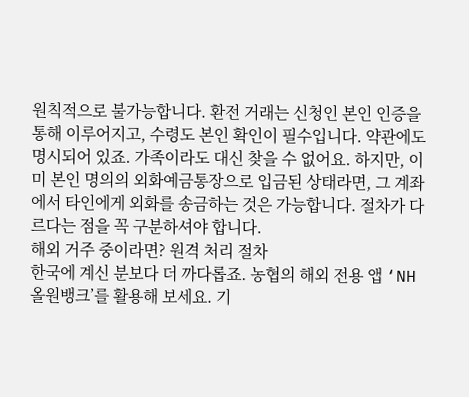원칙적으로 불가능합니다. 환전 거래는 신청인 본인 인증을 통해 이루어지고, 수령도 본인 확인이 필수입니다. 약관에도 명시되어 있죠. 가족이라도 대신 찾을 수 없어요. 하지만, 이미 본인 명의의 외화예금통장으로 입금된 상태라면, 그 계좌에서 타인에게 외화를 송금하는 것은 가능합니다. 절차가 다르다는 점을 꼭 구분하셔야 합니다.
해외 거주 중이라면? 원격 처리 절차
한국에 계신 분보다 더 까다롭죠. 농협의 해외 전용 앱 ‘NH올원뱅크’를 활용해 보세요. 기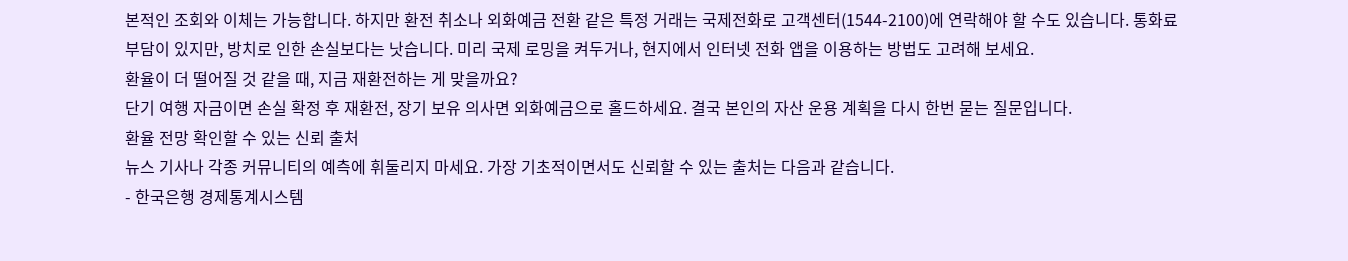본적인 조회와 이체는 가능합니다. 하지만 환전 취소나 외화예금 전환 같은 특정 거래는 국제전화로 고객센터(1544-2100)에 연락해야 할 수도 있습니다. 통화료 부담이 있지만, 방치로 인한 손실보다는 낫습니다. 미리 국제 로밍을 켜두거나, 현지에서 인터넷 전화 앱을 이용하는 방법도 고려해 보세요.
환율이 더 떨어질 것 같을 때, 지금 재환전하는 게 맞을까요?
단기 여행 자금이면 손실 확정 후 재환전, 장기 보유 의사면 외화예금으로 홀드하세요. 결국 본인의 자산 운용 계획을 다시 한번 묻는 질문입니다.
환율 전망 확인할 수 있는 신뢰 출처
뉴스 기사나 각종 커뮤니티의 예측에 휘둘리지 마세요. 가장 기초적이면서도 신뢰할 수 있는 출처는 다음과 같습니다.
- 한국은행 경제통계시스템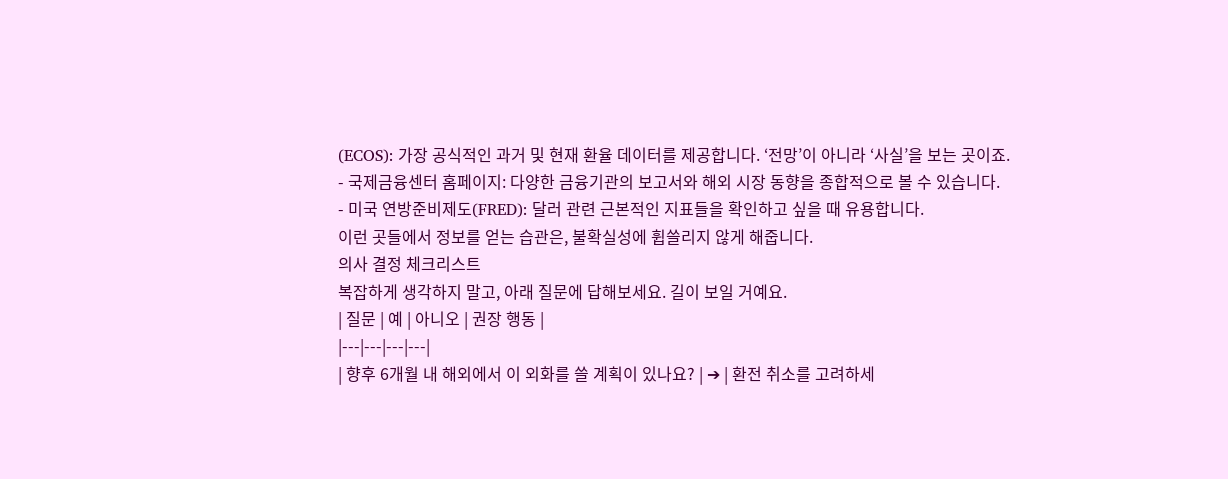(ECOS): 가장 공식적인 과거 및 현재 환율 데이터를 제공합니다. ‘전망’이 아니라 ‘사실’을 보는 곳이죠.
- 국제금융센터 홈페이지: 다양한 금융기관의 보고서와 해외 시장 동향을 종합적으로 볼 수 있습니다.
- 미국 연방준비제도(FRED): 달러 관련 근본적인 지표들을 확인하고 싶을 때 유용합니다.
이런 곳들에서 정보를 얻는 습관은, 불확실성에 휩쓸리지 않게 해줍니다.
의사 결정 체크리스트
복잡하게 생각하지 말고, 아래 질문에 답해보세요. 길이 보일 거예요.
| 질문 | 예 | 아니오 | 권장 행동 |
|---|---|---|---|
| 향후 6개월 내 해외에서 이 외화를 쓸 계획이 있나요? | ➔ | 환전 취소를 고려하세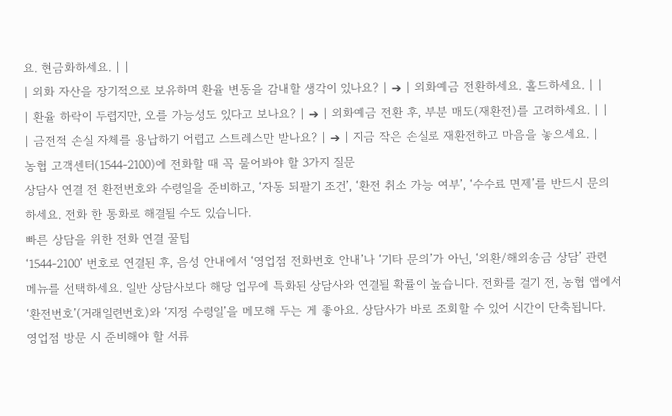요. 현금화하세요. | |
| 외화 자산을 장기적으로 보유하며 환율 변동을 감내할 생각이 있나요? | ➔ | 외화예금 전환하세요. 홀드하세요. | |
| 환율 하락이 두렵지만, 오를 가능성도 있다고 보나요? | ➔ | 외화예금 전환 후, 부분 매도(재환전)를 고려하세요. | |
| 금전적 손실 자체를 용납하기 어렵고 스트레스만 받나요? | ➔ | 지금 작은 손실로 재환전하고 마음을 놓으세요. |
농협 고객센터(1544-2100)에 전화할 때 꼭 물어봐야 할 3가지 질문
상담사 연결 전 환전번호와 수령일을 준비하고, ‘자동 되팔기 조건’, ‘환전 취소 가능 여부’, ‘수수료 면제’를 반드시 문의하세요. 전화 한 통화로 해결될 수도 있습니다.
빠른 상담을 위한 전화 연결 꿀팁
‘1544-2100’ 번호로 연결된 후, 음성 안내에서 ‘영업점 전화번호 안내’나 ‘기타 문의’가 아닌, ‘외환/해외송금 상담’ 관련 메뉴를 선택하세요. 일반 상담사보다 해당 업무에 특화된 상담사와 연결될 확률이 높습니다. 전화를 걸기 전, 농협 앱에서 ‘환전번호’(거래일련번호)와 ‘지정 수령일’을 메모해 두는 게 좋아요. 상담사가 바로 조회할 수 있어 시간이 단축됩니다.
영업점 방문 시 준비해야 할 서류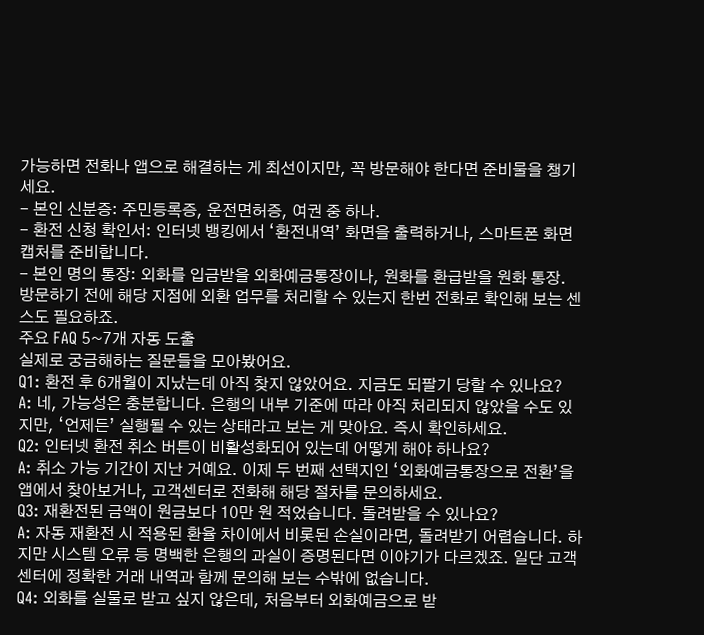가능하면 전화나 앱으로 해결하는 게 최선이지만, 꼭 방문해야 한다면 준비물을 챙기세요.
- 본인 신분증: 주민등록증, 운전면허증, 여권 중 하나.
- 환전 신청 확인서: 인터넷 뱅킹에서 ‘환전내역’ 화면을 출력하거나, 스마트폰 화면 캡처를 준비합니다.
- 본인 명의 통장: 외화를 입금받을 외화예금통장이나, 원화를 환급받을 원화 통장.
방문하기 전에 해당 지점에 외환 업무를 처리할 수 있는지 한번 전화로 확인해 보는 센스도 필요하죠.
주요 FAQ 5~7개 자동 도출
실제로 궁금해하는 질문들을 모아봤어요.
Q1: 환전 후 6개월이 지났는데 아직 찾지 않았어요. 지금도 되팔기 당할 수 있나요?
A: 네, 가능성은 충분합니다. 은행의 내부 기준에 따라 아직 처리되지 않았을 수도 있지만, ‘언제든’ 실행될 수 있는 상태라고 보는 게 맞아요. 즉시 확인하세요.
Q2: 인터넷 환전 취소 버튼이 비활성화되어 있는데 어떻게 해야 하나요?
A: 취소 가능 기간이 지난 거예요. 이제 두 번째 선택지인 ‘외화예금통장으로 전환’을 앱에서 찾아보거나, 고객센터로 전화해 해당 절차를 문의하세요.
Q3: 재환전된 금액이 원금보다 10만 원 적었습니다. 돌려받을 수 있나요?
A: 자동 재환전 시 적용된 환율 차이에서 비롯된 손실이라면, 돌려받기 어렵습니다. 하지만 시스템 오류 등 명백한 은행의 과실이 증명된다면 이야기가 다르겠죠. 일단 고객센터에 정확한 거래 내역과 함께 문의해 보는 수밖에 없습니다.
Q4: 외화를 실물로 받고 싶지 않은데, 처음부터 외화예금으로 받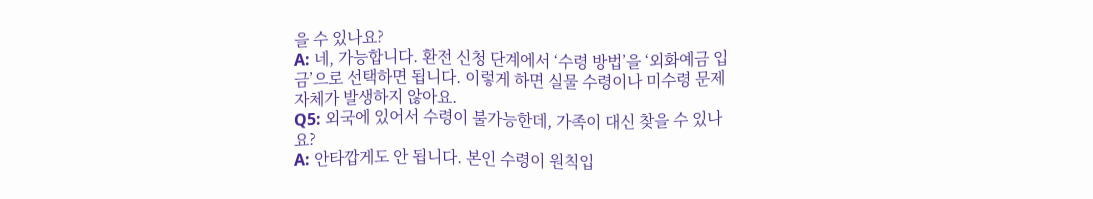을 수 있나요?
A: 네, 가능합니다. 환전 신청 단계에서 ‘수령 방법’을 ‘외화예금 입금’으로 선택하면 됩니다. 이렇게 하면 실물 수령이나 미수령 문제 자체가 발생하지 않아요.
Q5: 외국에 있어서 수령이 불가능한데, 가족이 대신 찾을 수 있나요?
A: 안타깝게도 안 됩니다. 본인 수령이 원칙입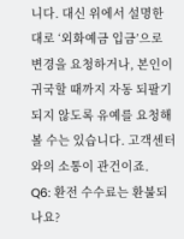니다. 대신 위에서 설명한 대로 ‘외화예금 입금’으로 변경을 요청하거나, 본인이 귀국할 때까지 자동 되팔기되지 않도록 유예를 요청해 볼 수는 있습니다. 고객센터와의 소통이 관건이죠.
Q6: 환전 수수료는 환불되나요?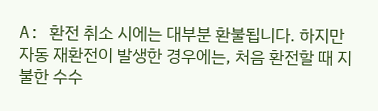A: 환전 취소 시에는 대부분 환불됩니다. 하지만 자동 재환전이 발생한 경우에는, 처음 환전할 때 지불한 수수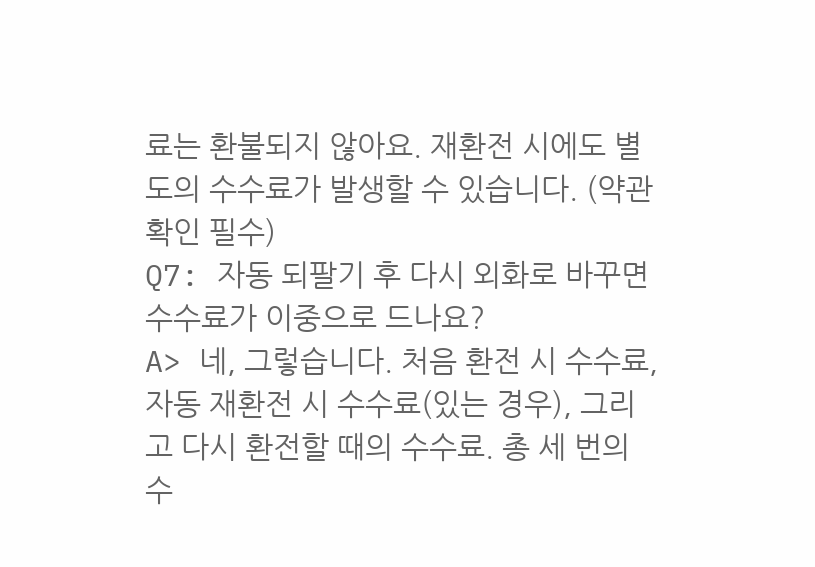료는 환불되지 않아요. 재환전 시에도 별도의 수수료가 발생할 수 있습니다. (약관 확인 필수)
Q7: 자동 되팔기 후 다시 외화로 바꾸면 수수료가 이중으로 드나요?
A> 네, 그렇습니다. 처음 환전 시 수수료, 자동 재환전 시 수수료(있는 경우), 그리고 다시 환전할 때의 수수료. 총 세 번의 수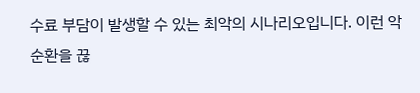수료 부담이 발생할 수 있는 최악의 시나리오입니다. 이런 악순환을 끊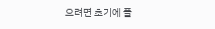으려면 초기에 플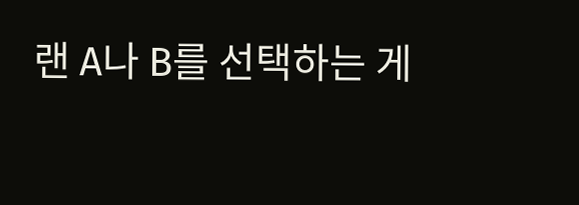랜 A나 B를 선택하는 게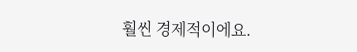훨씬 경제적이에요.